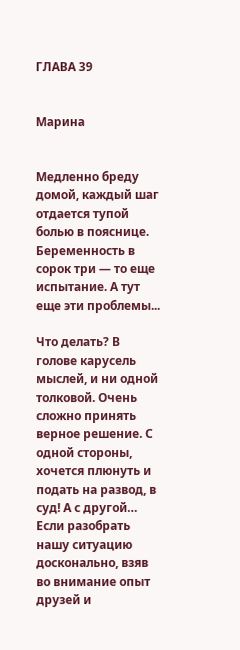ГЛАВА 39


Марина


Медленно бреду домой, каждый шаг отдается тупой болью в пояснице. Беременность в сорок три — то еще испытание. А тут еще эти проблемы...

Что делать? В голове карусель мыслей, и ни одной толковой. Очень сложно принять верное решение. С одной стороны, хочется плюнуть и подать на развод, в суд! А с другой… Если разобрать нашу ситуацию досконально, взяв во внимание опыт друзей и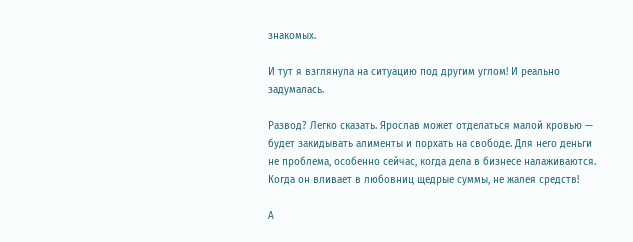знакомых.

И тут я взглянула на ситуацию под другим углом! И реально задумалась.

Развод? Легко сказать. Ярослав может отделаться малой кровью — будет закидывать алименты и порхать на свободе. Для него деньги не проблема, особенно сейчас, когда дела в бизнесе налаживаются. Когда он вливает в любовниц щедрые суммы, не жалея средств!

А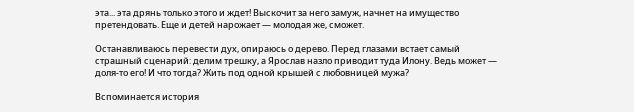эта... эта дрянь только этого и ждет! Выскочит за него замуж, начнет на имущество претендовать. Еще и детей нарожает — молодая же, сможет.

Останавливаюсь перевести дух, опираюсь о дерево. Перед глазами встает самый страшный сценарий: делим трешку, а Ярослав назло приводит туда Илону. Ведь может — доля-то его! И что тогда? Жить под одной крышей с любовницей мужа?

Вспоминается история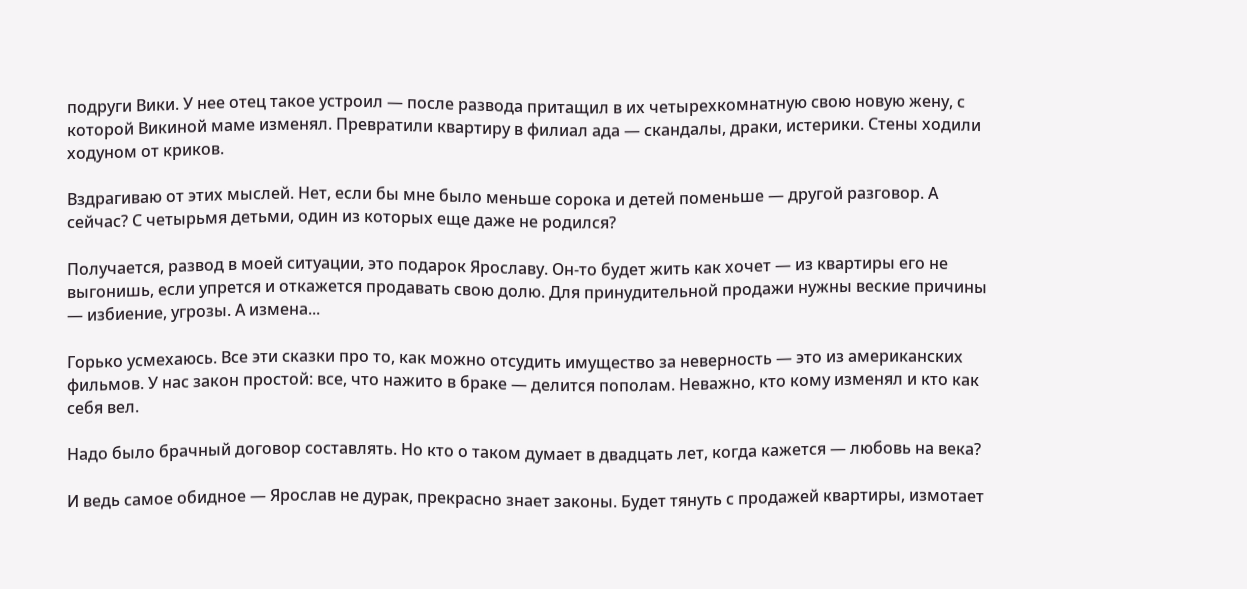подруги Вики. У нее отец такое устроил — после развода притащил в их четырехкомнатную свою новую жену, с которой Викиной маме изменял. Превратили квартиру в филиал ада — скандалы, драки, истерики. Стены ходили ходуном от криков.

Вздрагиваю от этих мыслей. Нет, если бы мне было меньше сорока и детей поменьше — другой разговор. А сейчас? С четырьмя детьми, один из которых еще даже не родился?

Получается, развод в моей ситуации, это подарок Ярославу. Он-то будет жить как хочет — из квартиры его не выгонишь, если упрется и откажется продавать свою долю. Для принудительной продажи нужны веские причины — избиение, угрозы. А измена...

Горько усмехаюсь. Все эти сказки про то, как можно отсудить имущество за неверность — это из американских фильмов. У нас закон простой: все, что нажито в браке — делится пополам. Неважно, кто кому изменял и кто как себя вел.

Надо было брачный договор составлять. Но кто о таком думает в двадцать лет, когда кажется — любовь на века?

И ведь самое обидное — Ярослав не дурак, прекрасно знает законы. Будет тянуть с продажей квартиры, измотает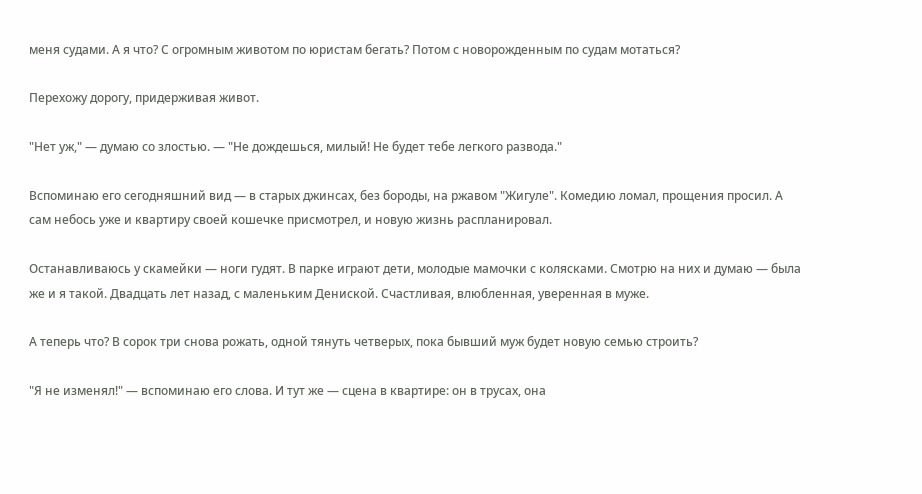меня судами. А я что? С огромным животом по юристам бегать? Потом с новорожденным по судам мотаться?

Перехожу дорогу, придерживая живот.

"Нет уж," — думаю со злостью. — "Не дождешься, милый! Не будет тебе легкого развода."

Вспоминаю его сегодняшний вид — в старых джинсах, без бороды, на ржавом "Жигуле". Комедию ломал, прощения просил. А сам небось уже и квартиру своей кошечке присмотрел, и новую жизнь распланировал.

Останавливаюсь у скамейки — ноги гудят. В парке играют дети, молодые мамочки с колясками. Смотрю на них и думаю — была же и я такой. Двадцать лет назад, с маленьким Дениской. Счастливая, влюбленная, уверенная в муже.

А теперь что? В сорок три снова рожать, одной тянуть четверых, пока бывший муж будет новую семью строить?

"Я не изменял!" — вспоминаю его слова. И тут же — сцена в квартире: он в трусах, она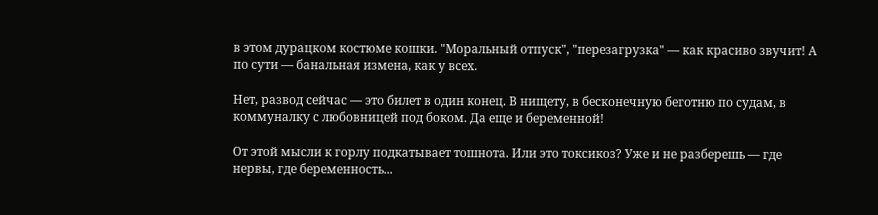в этом дурацком костюме кошки. "Моральный отпуск", "перезагрузка" — как красиво звучит! А по сути — банальная измена, как у всех.

Нет, развод сейчас — это билет в один конец. В нищету, в бесконечную беготню по судам, в коммуналку с любовницей под боком. Да еще и беременной!

От этой мысли к горлу подкатывает тошнота. Или это токсикоз? Уже и не разберешь — где нервы, где беременность...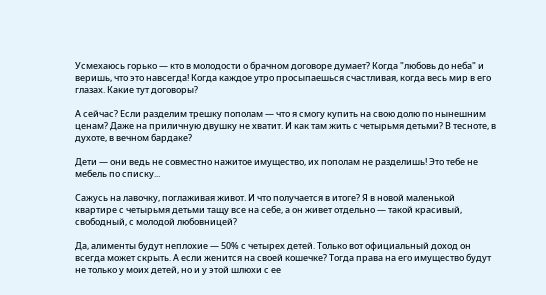Усмехаюсь горько — кто в молодости о брачном договоре думает? Когда "любовь до неба" и веришь, что это навсегда! Когда каждое утро просыпаешься счастливая, когда весь мир в его глазах. Какие тут договоры?

А сейчас? Если разделим трешку пополам — что я смогу купить на свою долю по нынешним ценам? Даже на приличную двушку не хватит. И как там жить с четырьмя детьми? В тесноте, в духоте, в вечном бардаке?

Дети — они ведь не совместно нажитое имущество, их пополам не разделишь! Это тебе не мебель по списку...

Сажусь на лавочку, поглаживая живот. И что получается в итоге? Я в новой маленькой квартире с четырьмя детьми тащу все на себе, а он живет отдельно — такой красивый, свободный, с молодой любовницей?

Да, алименты будут неплохие — 50% с четырех детей. Только вот официальный доход он всегда может скрыть. А если женится на своей кошечке? Тогда права на его имущество будут не только у моих детей, но и у этой шлюхи с ее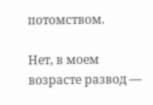потомством.

Нет, в моем возрасте развод —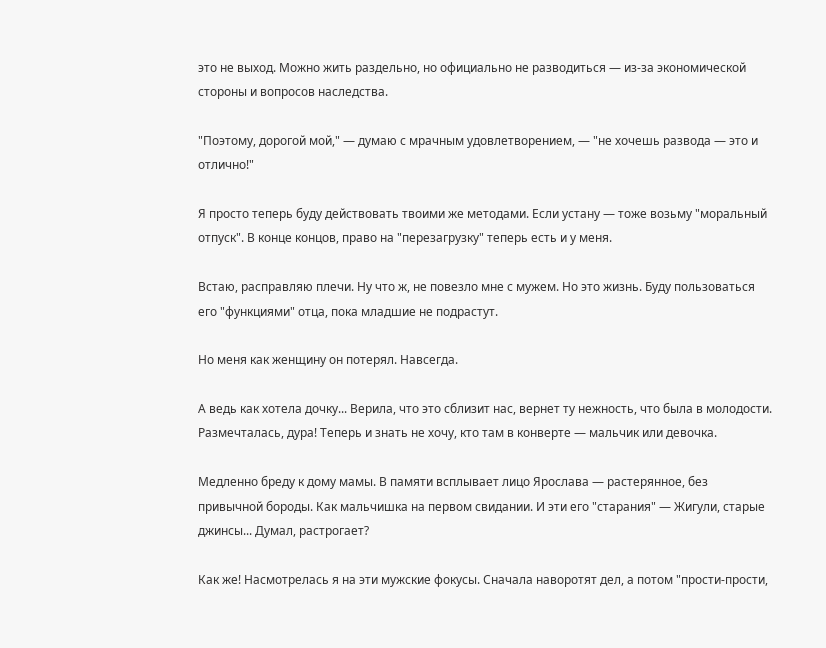это не выход. Можно жить раздельно, но официально не разводиться — из-за экономической стороны и вопросов наследства.

"Поэтому, дорогой мой," — думаю с мрачным удовлетворением, — "не хочешь развода — это и отлично!"

Я просто теперь буду действовать твоими же методами. Если устану — тоже возьму "моральный отпуск". В конце концов, право на "перезагрузку" теперь есть и у меня.

Встаю, расправляю плечи. Ну что ж, не повезло мне с мужем. Но это жизнь. Буду пользоваться его "функциями" отца, пока младшие не подрастут.

Но меня как женщину он потерял. Навсегда.

А ведь как хотела дочку... Верила, что это сблизит нас, вернет ту нежность, что была в молодости. Размечталась, дура! Теперь и знать не хочу, кто там в конверте — мальчик или девочка.

Медленно бреду к дому мамы. В памяти всплывает лицо Ярослава — растерянное, без привычной бороды. Как мальчишка на первом свидании. И эти его "старания" — Жигули, старые джинсы... Думал, растрогает?

Как же! Насмотрелась я на эти мужские фокусы. Сначала наворотят дел, а потом "прости-прости,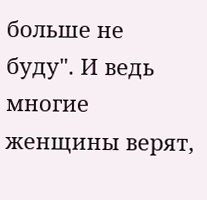больше не буду". И ведь многие женщины верят,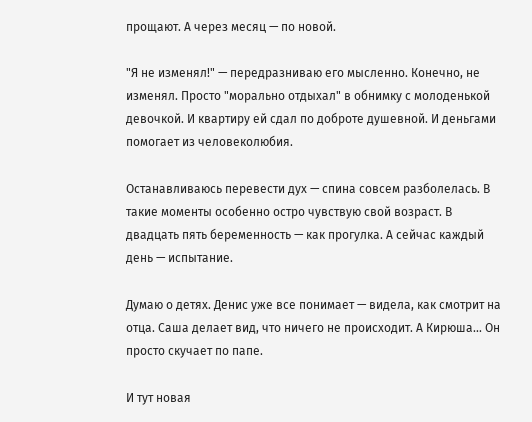прощают. А через месяц — по новой.

"Я не изменял!" — передразниваю его мысленно. Конечно, не изменял. Просто "морально отдыхал" в обнимку с молоденькой девочкой. И квартиру ей сдал по доброте душевной. И деньгами помогает из человеколюбия.

Останавливаюсь перевести дух — спина совсем разболелась. В такие моменты особенно остро чувствую свой возраст. В двадцать пять беременность — как прогулка. А сейчас каждый день — испытание.

Думаю о детях. Денис уже все понимает — видела, как смотрит на отца. Саша делает вид, что ничего не происходит. А Кирюша... Он просто скучает по папе.

И тут новая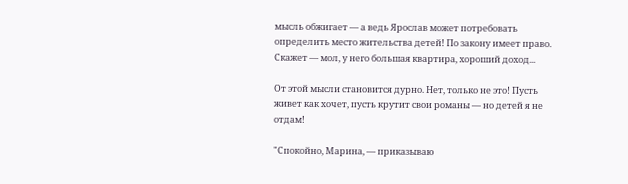мысль обжигает — а ведь Ярослав может потребовать определить место жительства детей! По закону имеет право. Скажет — мол, у него большая квартира, хороший доход...

От этой мысли становится дурно. Нет, только не это! Пусть живет как хочет, пусть крутит свои романы — но детей я не отдам!

"Спокойно, Марина, — приказываю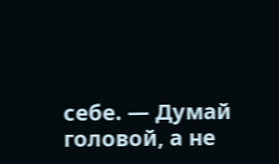себе. — Думай головой, а не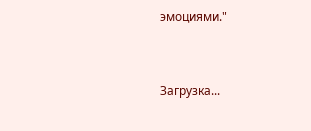эмоциями."


Загрузка...